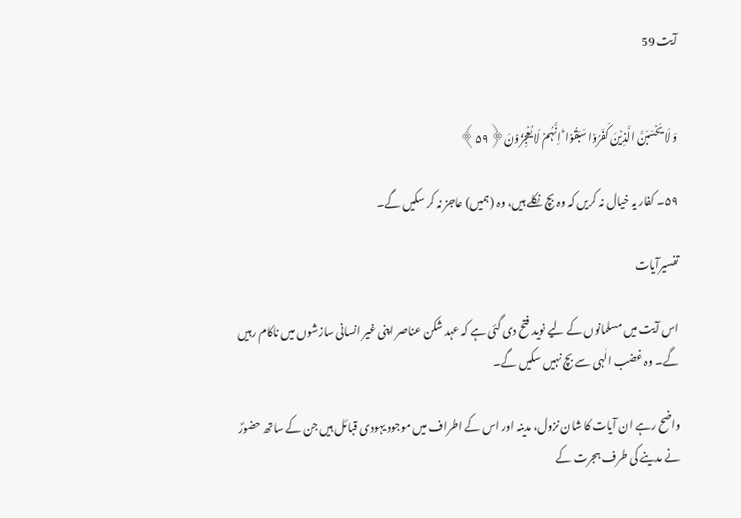آیت 59


وَ لَا یَحۡسَبَنَّ الَّذِیۡنَ کَفَرُوۡا سَبَقُوۡا ؕ اِنَّہُمۡ لَا یُعۡجِزُوۡنَ﴿۵۹﴾

۵۹۔ کفار یہ خیال نہ کریں کہ وہ بچ نکلے ہیں، وہ (ہمیں) عاجز نہ کر سکیں گے۔

تفسیرآیات

اس آیت میں مسلمانوں کے لیے نوید فتح دی گئی ہے کہ عہد شکن عناصر اپنی غیر انسانی سازشوں میں ناکام رہیں گے۔ وہ غضب الٰہی سے بچ نہیں سکیں گے۔

واضح رہے ان آیات کا شان نزول، مدینہ اور اس کے اطراف میں موجود یہودی قبائل ہیں جن کے ساتھ حضورؐ نے مدینے کی طرف ہجرت کے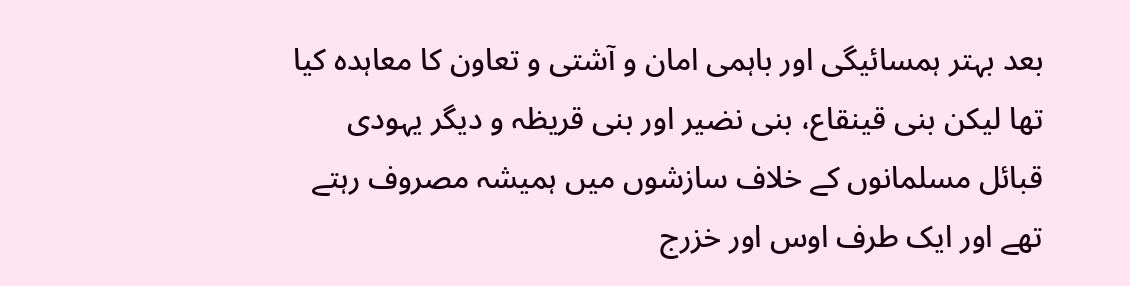بعد بہتر ہمسائیگی اور باہمی امان و آشتی و تعاون کا معاہدہ کیا تھا لیکن بنی قینقاع، بنی نضیر اور بنی قریظہ و دیگر یہودی قبائل مسلمانوں کے خلاف سازشوں میں ہمیشہ مصروف رہتے تھے اور ایک طرف اوس اور خزرج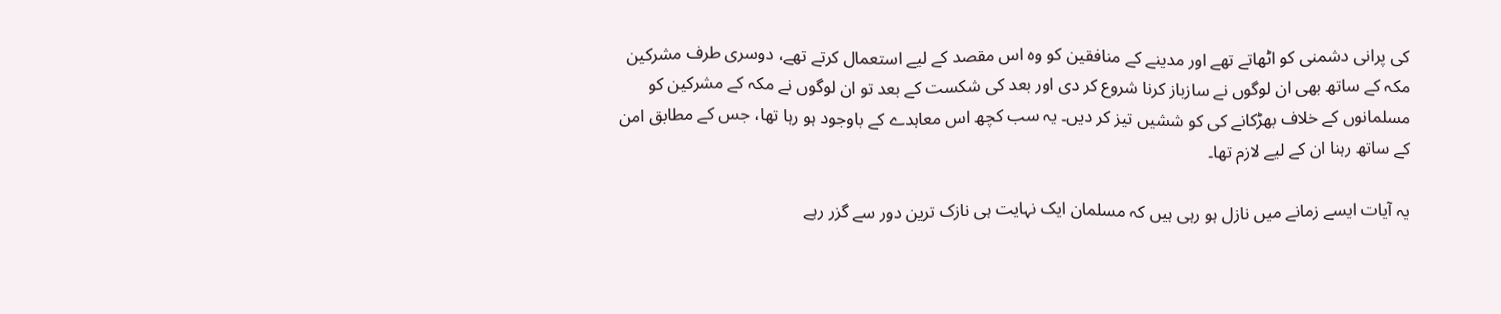کی پرانی دشمنی کو اٹھاتے تھے اور مدینے کے منافقین کو وہ اس مقصد کے لیے استعمال کرتے تھے، دوسری طرف مشرکین مکہ کے ساتھ بھی ان لوگوں نے سازباز کرنا شروع کر دی اور بعد کی شکست کے بعد تو ان لوگوں نے مکہ کے مشرکین کو مسلمانوں کے خلاف بھڑکانے کی کو ششیں تیز کر دیں۔ یہ سب کچھ اس معاہدے کے باوجود ہو رہا تھا، جس کے مطابق امن کے ساتھ رہنا ان کے لیے لازم تھا۔

یہ آیات ایسے زمانے میں نازل ہو رہی ہیں کہ مسلمان ایک نہایت ہی نازک ترین دور سے گزر رہے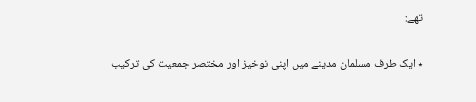تھے:

٭ ایک طرف مسلمان مدینے میں اپنی نوخیز اور مختصر جمعیت کی ترکیب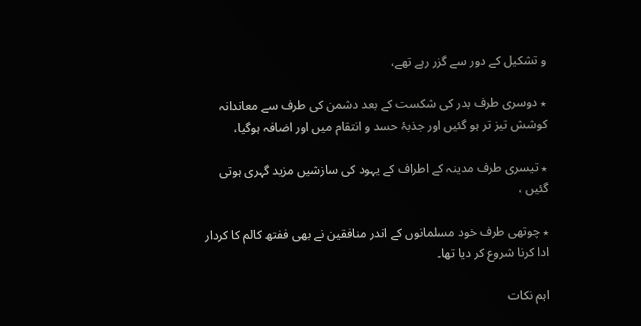و تشکیل کے دور سے گزر رہے تھے،

٭ دوسری طرف بدر کی شکست کے بعد دشمن کی طرف سے معاندانہ کوشش تیز تر ہو گئیں اور جذبۂ حسد و انتقام میں اور اضافہ ہوگیا،

٭ تیسری طرف مدینہ کے اطراف کے یہود کی سازشیں مزید گہری ہوتی گئیں ،

٭ چوتھی طرف خود مسلمانوں کے اندر منافقین نے بھی ففتھ کالم کا کردار ادا کرنا شروع کر دیا تھا۔

اہم نکات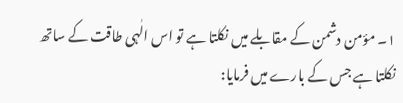۱۔ مؤمن دشمن کے مقابلے میں نکلتا ہے تو اس الٰہی طاقت کے ساتھ نکلتا ہے جس کے بارے میں فرمایا: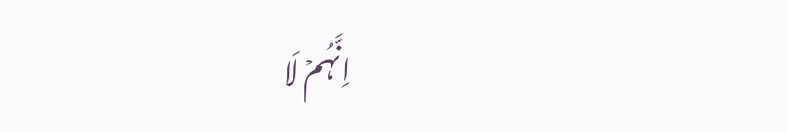اِنَّہُمۡ لَا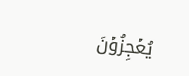یُعۡجِزُوۡنَ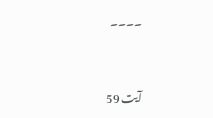۔۔۔۔


آیت 59